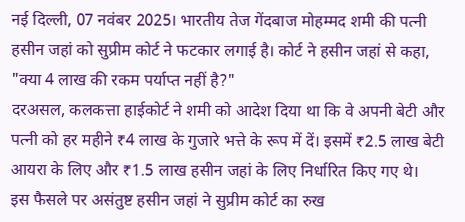नई दिल्ली, 07 नवंबर 2025। भारतीय तेज गेंदबाज मोहम्मद शमी की पत्नी हसीन जहां को सुप्रीम कोर्ट ने फटकार लगाई है। कोर्ट ने हसीन जहां से कहा, "क्या 4 लाख की रकम पर्याप्त नहीं है?"
दरअसल, कलकत्ता हाईकोर्ट ने शमी को आदेश दिया था कि वे अपनी बेटी और पत्नी को हर महीने ₹4 लाख के गुजारे भत्ते के रूप में दें। इसमें ₹2.5 लाख बेटी आयरा के लिए और ₹1.5 लाख हसीन जहां के लिए निर्धारित किए गए थे।
इस फैसले पर असंतुष्ट हसीन जहां ने सुप्रीम कोर्ट का रुख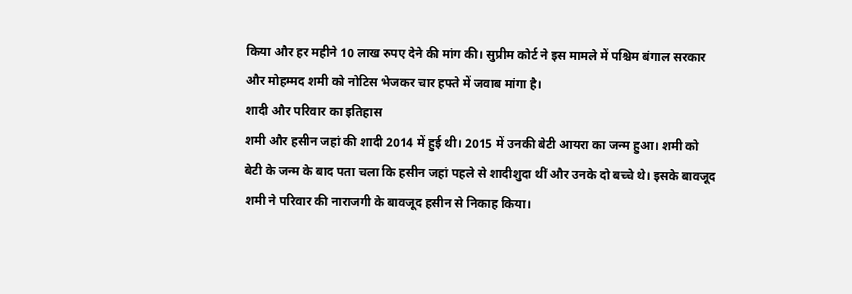किया और हर महीने 10 लाख रुपए देने की मांग की। सुप्रीम कोर्ट ने इस मामले में पश्चिम बंगाल सरकार और मोहम्मद शमी को नोटिस भेजकर चार हफ्ते में जवाब मांगा है।
शादी और परिवार का इतिहास
शमी और हसीन जहां की शादी 2014 में हुई थी। 2015 में उनकी बेटी आयरा का जन्म हुआ। शमी को बेटी के जन्म के बाद पता चला कि हसीन जहां पहले से शादीशुदा थीं और उनके दो बच्चे थे। इसके बावजूद शमी ने परिवार की नाराजगी के बावजूद हसीन से निकाह किया।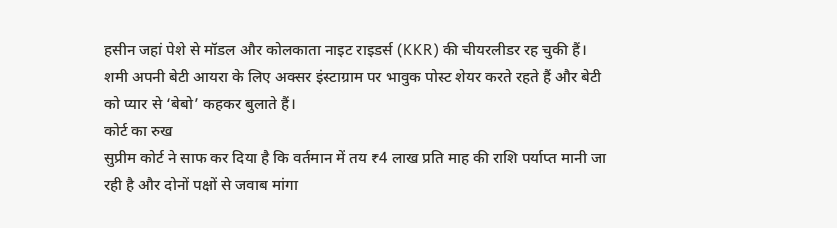हसीन जहां पेशे से मॉडल और कोलकाता नाइट राइडर्स (KKR) की चीयरलीडर रह चुकी हैं। शमी अपनी बेटी आयरा के लिए अक्सर इंस्टाग्राम पर भावुक पोस्ट शेयर करते रहते हैं और बेटी को प्यार से ‘बेबो’ कहकर बुलाते हैं।
कोर्ट का रुख
सुप्रीम कोर्ट ने साफ कर दिया है कि वर्तमान में तय ₹4 लाख प्रति माह की राशि पर्याप्त मानी जा रही है और दोनों पक्षों से जवाब मांगा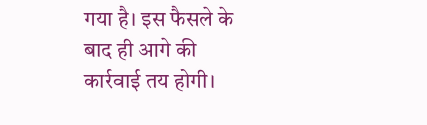गया है। इस फैसले के बाद ही आगे की कार्रवाई तय होगी।